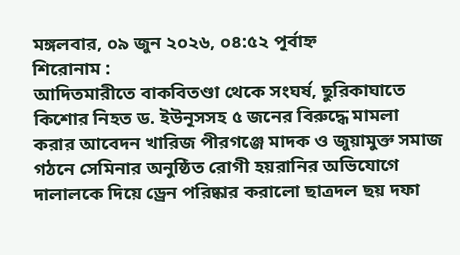মঙ্গলবার, ০৯ জুন ২০২৬, ০৪:৫২ পূর্বাহ্ন
শিরোনাম :
আদিতমারীতে বাকবিতণ্ডা থেকে সংঘর্ষ, ছুরিকাঘাতে কিশোর নিহত ড. ইউনূসসহ ৫ জনের বিরুদ্ধে মামলা করার আবেদন খারিজ পীরগঞ্জে মাদক ও জুয়ামুক্ত সমাজ গঠনে সেমিনার অনুষ্ঠিত রোগী হয়রানির অভিযোগে দালালকে দিয়ে ড্রেন পরিষ্কার করালো ছাত্রদল ছয় দফা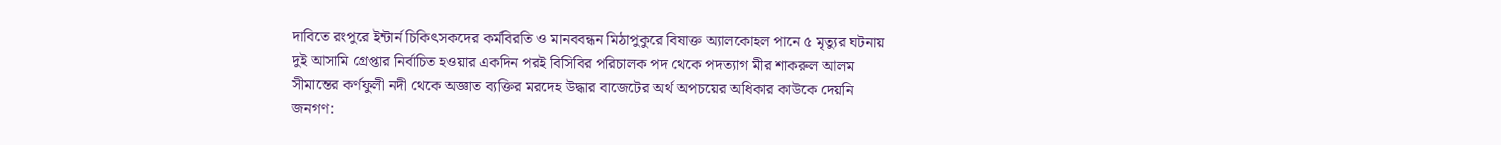দাবিতে রংপুরে ইন্টার্ন চিকিৎসকদের কর্মবিরতি ও মানববন্ধন মিঠাপুকুরে বিষাক্ত অ্যালকোহল পানে ৫ মৃত্যুর ঘটনায় দুই আসামি গ্রেপ্তার নির্বাচিত হওয়ার একদিন পরই বিসিবির পরিচালক পদ থেকে পদত্যাগ মীর শাকরুল আলম সীমান্তের কর্ণফুলী নদী থেকে অজ্ঞাত ব্যক্তির মরদেহ উদ্ধার বাজেটের অর্থ অপচয়ের অধিকার কাউকে দেয়নি জনগণ: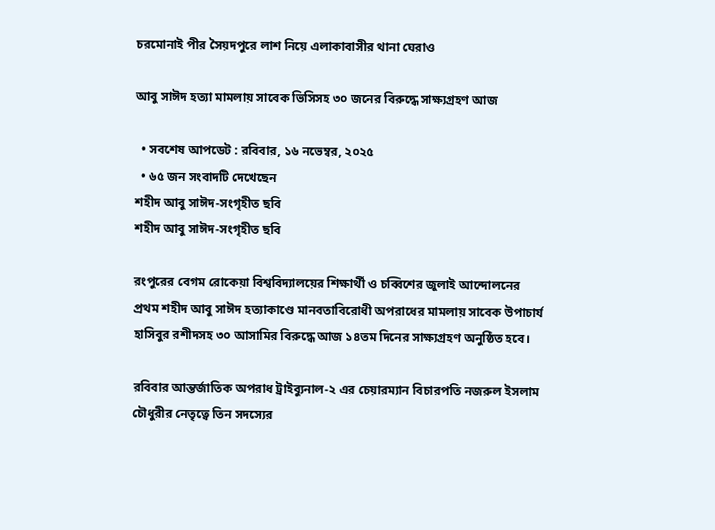চরমোনাই পীর সৈয়দপুরে লাশ নিয়ে এলাকাবাসীর থানা ঘেরাও

আবু সাঈদ হত্যা মামলায় সাবেক ভিসিসহ ৩০ জনের বিরুদ্ধে সাক্ষ্যগ্রহণ আজ

  • সবশেষ আপডেট : রবিবার, ১৬ নভেম্বর, ২০২৫
  • ৬৫ জন সংবাদটি দেখেছেন
শহীদ আবু সাঈদ-সংগৃহীত ছবি
শহীদ আবু সাঈদ-সংগৃহীত ছবি

রংপুরের বেগম রোকেয়া বিশ্ববিদ্যালয়ের শিক্ষার্থী ও চব্বিশের জুলাই আন্দোলনের প্রথম শহীদ আবু সাঈদ হত্যাকাণ্ডে মানবতাবিরোধী অপরাধের মামলায় সাবেক উপাচার্য হাসিবুর রশীদসহ ৩০ আসামির বিরুদ্ধে আজ ১৪তম দিনের সাক্ষ্যগ্রহণ অনুষ্ঠিত হবে।

রবিবার আন্তর্জাতিক অপরাধ ট্রাইব্যুনাল-২ এর চেয়ারম্যান বিচারপতি নজরুল ইসলাম চৌধুরীর নেতৃত্বে তিন সদস্যের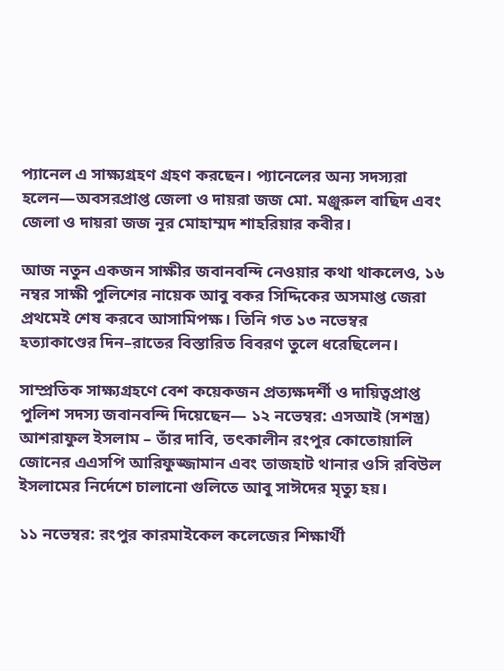প্যানেল এ সাক্ষ্যগ্রহণ গ্রহণ করছেন। প্যানেলের অন্য সদস্যরা হলেন—অবসরপ্রাপ্ত জেলা ও দায়রা জজ মো. মঞ্জুরুল বাছিদ এবং জেলা ও দায়রা জজ নূর মোহাম্মদ শাহরিয়ার কবীর।

আজ নতুন একজন সাক্ষীর জবানবন্দি নেওয়ার কথা থাকলেও, ১৬ নম্বর সাক্ষী পুলিশের নায়েক আবু বকর সিদ্দিকের অসমাপ্ত জেরা প্রথমেই শেষ করবে আসামিপক্ষ। তিনি গত ১৩ নভেম্বর হত্যাকাণ্ডের দিন–রাতের বিস্তারিত বিবরণ তুলে ধরেছিলেন।

সাম্প্রতিক সাক্ষ্যগ্রহণে বেশ কয়েকজন প্রত্যক্ষদর্শী ও দায়িত্বপ্রাপ্ত পুলিশ সদস্য জবানবন্দি দিয়েছেন— ১২ নভেম্বর: এসআই (সশস্ত্র) আশরাফুল ইসলাম – তাঁর দাবি, তৎকালীন রংপুর কোতোয়ালি জোনের এএসপি আরিফুজ্জামান এবং তাজহাট থানার ওসি রবিউল ইসলামের নির্দেশে চালানো গুলিতে আবু সাঈদের মৃত্যু হয়।

১১ নভেম্বর: রংপুর কারমাইকেল কলেজের শিক্ষার্থী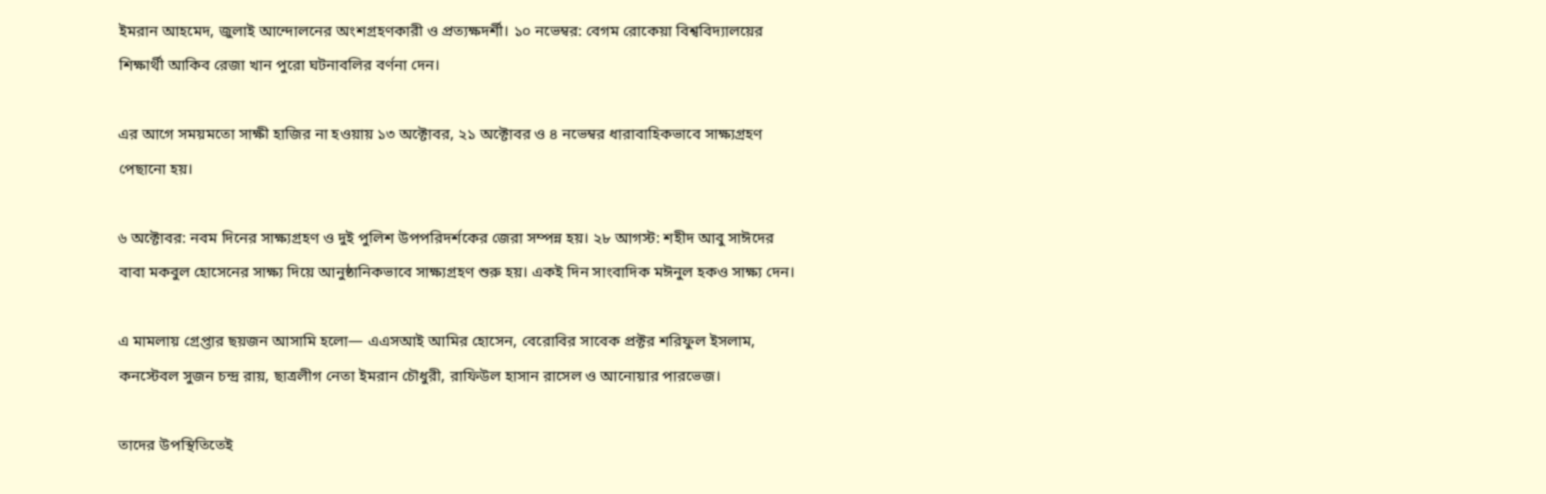ইমরান আহমেদ, জুলাই আন্দোলনের অংশগ্রহণকারী ও প্রত্যক্ষদর্শী। ১০ নভেম্বর: বেগম রোকেয়া বিশ্ববিদ্যালয়ের শিক্ষার্থী আকিব রেজা খান পুরো ঘটনাবলির বর্ণনা দেন।

এর আগে সময়মতো সাক্ষী হাজির না হওয়ায় ১৩ অক্টোবর, ২১ অক্টোবর ও ৪ নভেম্বর ধারাবাহিকভাবে সাক্ষ্যগ্রহণ পেছানো হয়।

৬ অক্টোবর: নবম দিনের সাক্ষ্যগ্রহণ ও দুই পুলিশ উপপরিদর্শকের জেরা সম্পন্ন হয়। ২৮ আগস্ট: শহীদ আবু সাঈদের বাবা মকবুল হোসেনের সাক্ষ্য দিয়ে আনুষ্ঠানিকভাবে সাক্ষ্যগ্রহণ শুরু হয়। একই দিন সাংবাদিক মঈনুল হকও সাক্ষ্য দেন।

এ মামলায় গ্রেপ্তার ছয়জন আসামি হলো— এএসআই আমির হোসেন, বেরোবির সাবেক প্রক্টর শরিফুল ইসলাম, কনস্টেবল সুজন চন্দ্র রায়, ছাত্রলীগ নেতা ইমরান চৌধুরী, রাফিউল হাসান রাসেল ও আনোয়ার পারভেজ।

তাদের উপস্থিতিতেই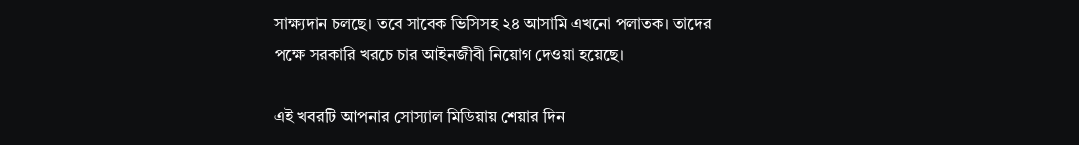সাক্ষ্যদান চলছে। তবে সাবেক ভিসিসহ ২৪ আসামি এখনো পলাতক। তাদের পক্ষে সরকারি খরচে চার আইনজীবী নিয়োগ দেওয়া হয়েছে।

এই খবরটি আপনার সোস্যাল মিডিয়ায় শেয়ার দিন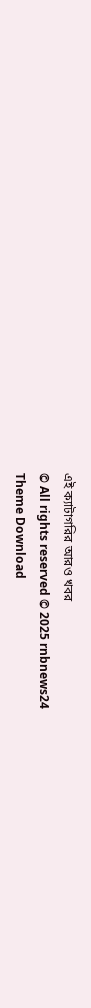এই ক্যাটাগরির আরও খবর
© All rights reserved © 2025 rnbnews24
Theme Download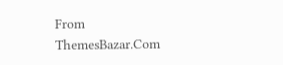From ThemesBazar.Com